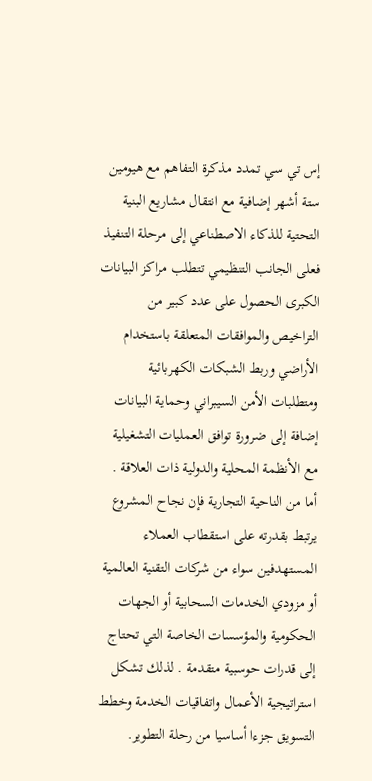إس تي سي تمدد مذكرة التفاهم مع هيومين ستة أشهر إضافية مع انتقال مشاريع البنية التحتية للذكاء الاصطناعي إلى مرحلة التنفيذ
فعلى الجانب التنظيمي تتطلب مراكز البيانات الكبرى الحصول على عدد كبير من التراخيص والموافقات المتعلقة باستخدام الأراضي وربط الشبكات الكهربائية ومتطلبات الأمن السيبراني وحماية البيانات إضافة إلى ضرورة توافق العمليات التشغيلية مع الأنظمة المحلية والدولية ذات العلاقة .
أما من الناحية التجارية فإن نجاح المشروع يرتبط بقدرته على استقطاب العملاء المستهدفين سواء من شركات التقنية العالمية أو مزودي الخدمات السحابية أو الجهات الحكومية والمؤسسات الخاصة التي تحتاج إلى قدرات حوسبية متقدمة . لذلك تشكل استراتيجية الأعمال واتفاقيات الخدمة وخطط التسويق جزءا أساسيا من رحلة التطوير.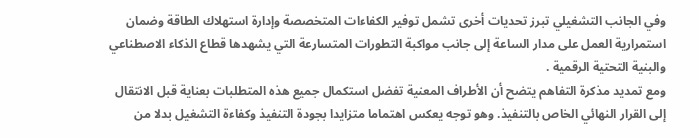وفي الجانب التشغيلي تبرز تحديات أخرى تشمل توفير الكفاءات المتخصصة وإدارة استهلاك الطاقة وضمان استمرارية العمل على مدار الساعة إلى جانب مواكبة التطورات المتسارعة التي يشهدها قطاع الذكاء الاصطناعي والبنية التحتية الرقمية .
ومع تمديد مذكرة التفاهم يتضح أن الأطراف المعنية تفضل استكمال جميع هذه المتطلبات بعناية قبل الانتقال إلى القرار النهائي الخاص بالتنفيذ. وهو توجه يعكس اهتماما متزايدا بجودة التنفيذ وكفاءة التشغيل بدلا من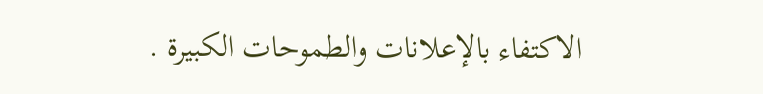الاكتفاء بالإعلانات والطموحات الكبيرة .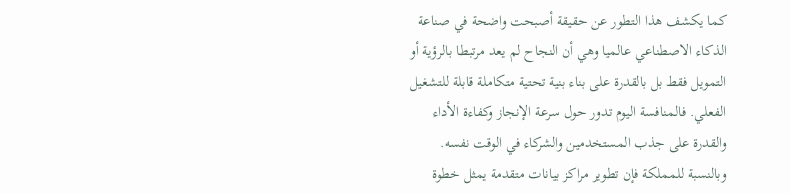كما يكشف هذا التطور عن حقيقة أصبحت واضحة في صناعة الذكاء الاصطناعي عالميا وهي أن النجاح لم يعد مرتبطا بالرؤية أو التمويل فقط بل بالقدرة على بناء بنية تحتية متكاملة قابلة للتشغيل الفعلي. فالمنافسة اليوم تدور حول سرعة الإنجاز وكفاءة الأداء والقدرة على جذب المستخدمين والشركاء في الوقت نفسه.
وبالنسبة للمملكة فإن تطوير مراكز بيانات متقدمة يمثل خطوة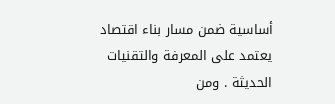أساسية ضمن مسار بناء اقتصاد يعتمد على المعرفة والتقنيات الحديثة . ومن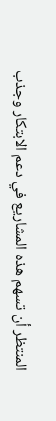المنتظر أن تسهم هذه المشاريع في دعم الابتكار وجذب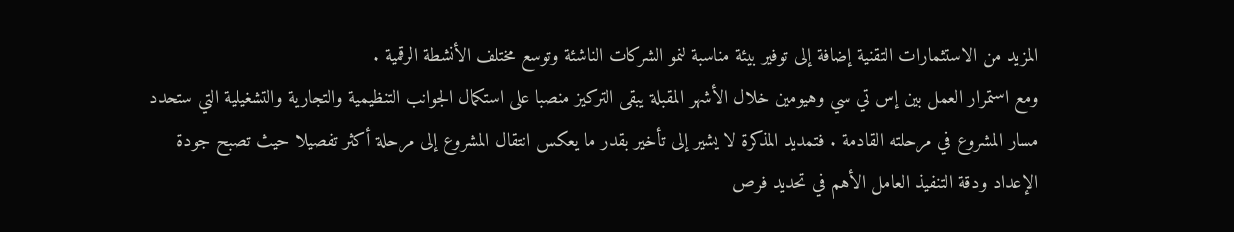المزيد من الاستثمارات التقنية إضافة إلى توفير بيئة مناسبة لنمو الشركات الناشئة وتوسع مختلف الأنشطة الرقمية .
ومع استمرار العمل بين إس تي سي وهيومين خلال الأشهر المقبلة يبقى التركيز منصبا على استكمال الجوانب التنظيمية والتجارية والتشغيلية التي ستحدد مسار المشروع في مرحلته القادمة . فتمديد المذكرة لا يشير إلى تأخير بقدر ما يعكس انتقال المشروع إلى مرحلة أكثر تفصيلا حيث تصبح جودة الإعداد ودقة التنفيذ العامل الأهم في تحديد فرص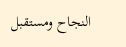النجاح ومستقبل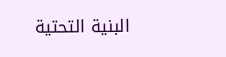البنية التحتية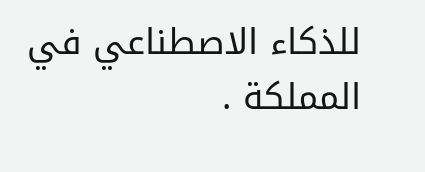للذكاء الاصطناعي في المملكة .